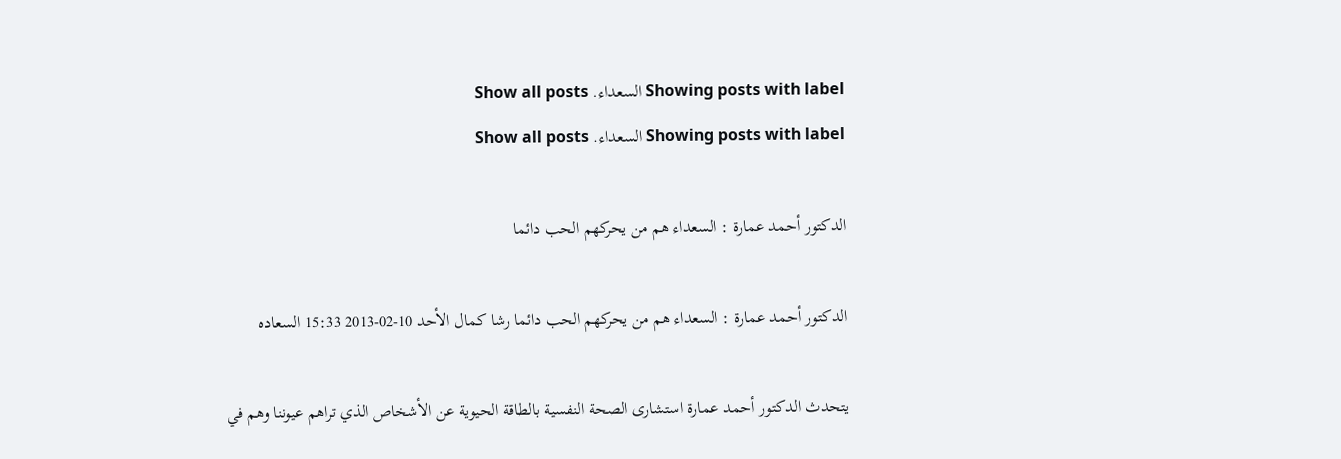Showing posts with label السعداء. Show all posts
Showing posts with label السعداء. Show all posts

الدكتور أحمد عمارة : السعداء هم من يحركهم الحب دائما

الدكتور أحمد عمارة : السعداء هم من يحركهم الحب دائما رشا كمال الأحد 10-02-2013 15:33 السعاده

يتحدث الدكتور أحمد عمارة استشارى الصحة النفسية بالطاقة الحيوية عن الأشخاص الذي تراهم عيوننا وهم في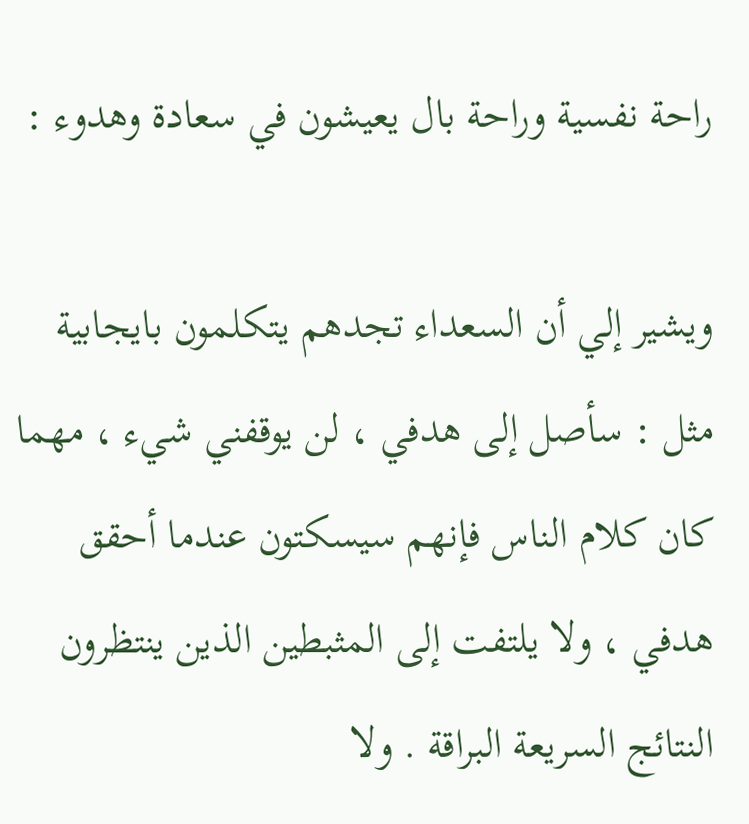راحة نفسية وراحة بال يعيشون في سعادة وهدوء :

ويشير إلي أن السعداء تجدهم يتكلمون بايجابية مثل : سأصل إلى هدفي ، لن يوقفني شيء ، مهما كان كلام الناس فإنهم سيسكتون عندما أحقق هدفي ، ولا يلتفت إلى المثبطين الذين ينتظرون النتائج السريعة البراقة . ولا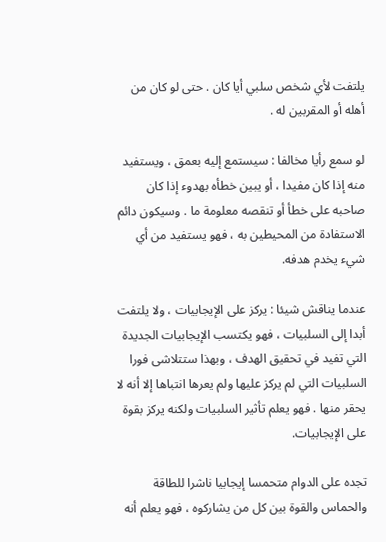يلتفت لأي شخص سلبي أيا كان . حتى لو كان من أهله أو المقربين له .

لو سمع رأيا مخالفا : سيستمع إليه بعمق ، ويستفيد منه إذا كان مفيدا ، أو يبين خطأه بهدوء إذا كان صاحبه على خطأ أو تنقصه معلومة ما . وسيكون دائم الاستفادة من المحيطين به ، فهو يستفيد من أي شيء يخدم هدفه.

عندما يناقش شيئا : يركز على الإيجابيات ، ولا يلتفت أبدا إلى السلبيات ، فهو يكتسب الإيجابيات الجديدة التي تفيد في تحقيق الهدف ، وبهذا ستتلاشى فورا السلبيات التي لم يركز عليها ولم يعرها انتباها إلا أنه لا يحقر منها . فهو يعلم تأثير السلبيات ولكنه يركز بقوة على الإيجابيات.

تجده على الدوام متحمسا إيجابيا ناشرا للطاقة والحماس والقوة بين كل من يشاركوه ، فهو يعلم أنه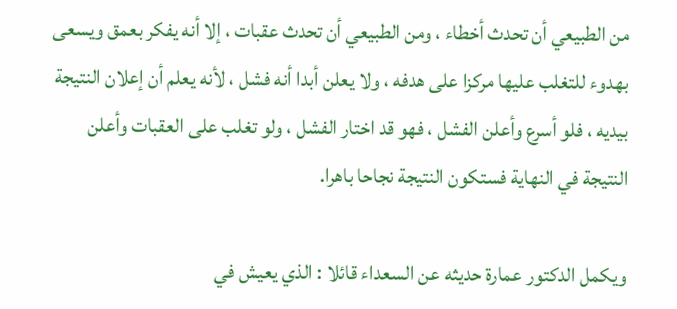من الطبيعي أن تحدث أخطاء ، ومن الطبيعي أن تحدث عقبات ، إلا أنه يفكر بعمق ويسعى بهدوء للتغلب عليها مركزا على هدفه ، ولا يعلن أبدا أنه فشل ، لأنه يعلم أن إعلان النتيجة بيديه ، فلو أسرع وأعلن الفشل ، فهو قد اختار الفشل ، ولو تغلب على العقبات وأعلن النتيجة في النهاية فستكون النتيجة نجاحا باهرا.

ويكمل الدكتور عمارة حديثه عن السعداء قائلا : الذي يعيش في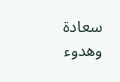سعادة وهدوء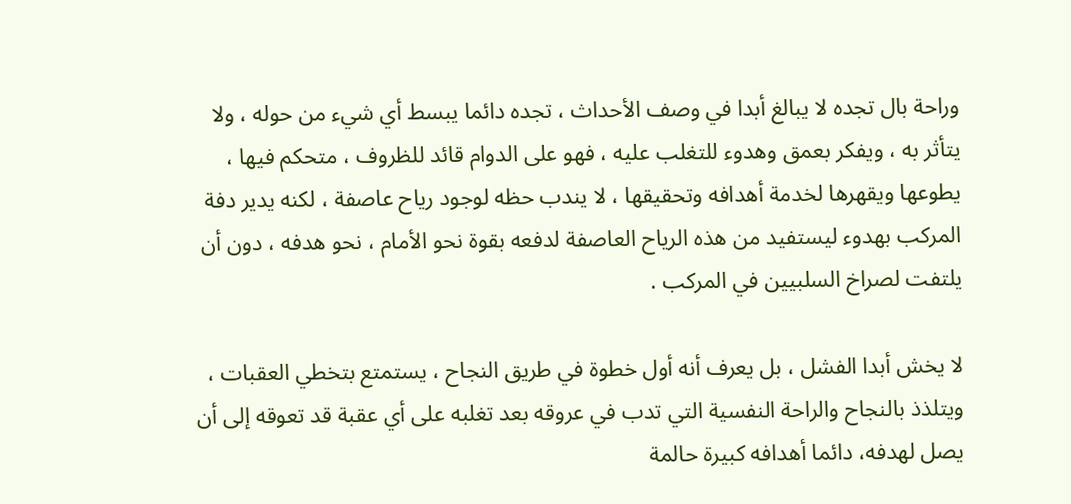وراحة بال تجده لا يبالغ أبدا في وصف الأحداث ، تجده دائما يبسط أي شيء من حوله ، ولا يتأثر به ، ويفكر بعمق وهدوء للتغلب عليه ، فهو على الدوام قائد للظروف ، متحكم فيها ، يطوعها ويقهرها لخدمة أهدافه وتحقيقها ، لا يندب حظه لوجود رياح عاصفة ، لكنه يدير دفة المركب بهدوء ليستفيد من هذه الرياح العاصفة لدفعه بقوة نحو الأمام ، نحو هدفه ، دون أن يلتفت لصراخ السلبيين في المركب .

لا يخش أبدا الفشل ، بل يعرف أنه أول خطوة في طريق النجاح ، يستمتع بتخطي العقبات ، ويتلذذ بالنجاح والراحة النفسية التي تدب في عروقه بعد تغلبه على أي عقبة قد تعوقه إلى أن يصل لهدفه، دائما أهدافه كبيرة حالمة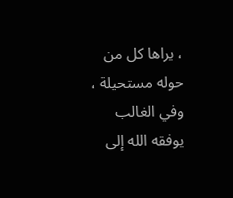، يراها كل من حوله مستحيلة ، وفي الغالب يوفقه الله إلى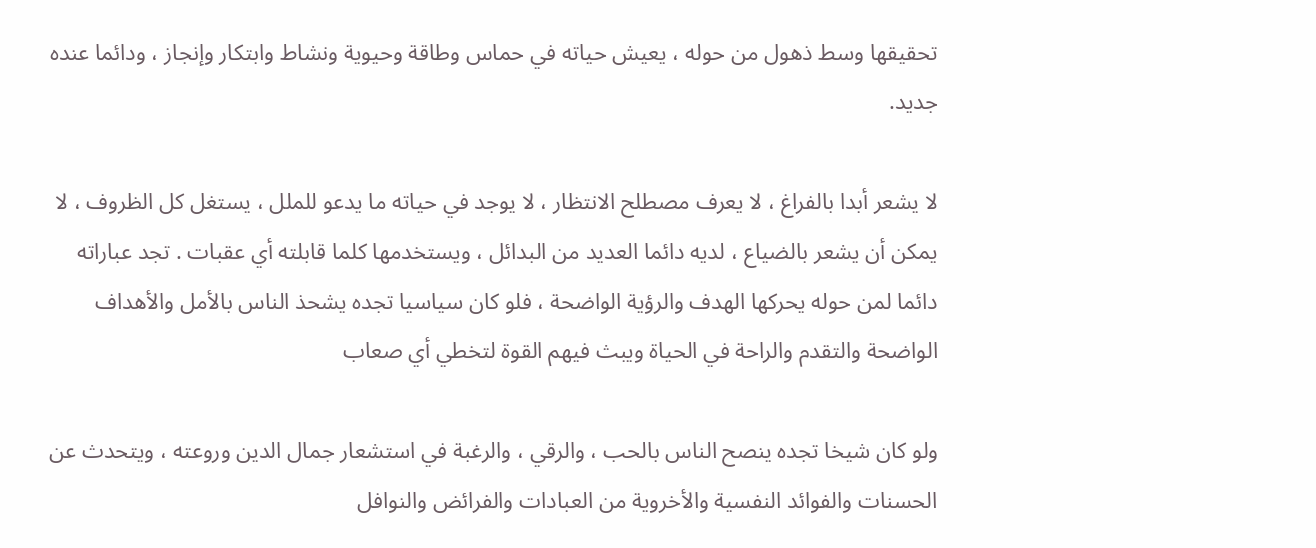تحقيقها وسط ذهول من حوله ، يعيش حياته في حماس وطاقة وحيوية ونشاط وابتكار وإنجاز ، ودائما عنده جديد.

لا يشعر أبدا بالفراغ ، لا يعرف مصطلح الانتظار ، لا يوجد في حياته ما يدعو للملل ، يستغل كل الظروف ، لا يمكن أن يشعر بالضياع ، لديه دائما العديد من البدائل ، ويستخدمها كلما قابلته أي عقبات . تجد عباراته دائما لمن حوله يحركها الهدف والرؤية الواضحة ، فلو كان سياسيا تجده يشحذ الناس بالأمل والأهداف الواضحة والتقدم والراحة في الحياة ويبث فيهم القوة لتخطي أي صعاب

ولو كان شيخا تجده ينصح الناس بالحب ، والرقي ، والرغبة في استشعار جمال الدين وروعته ، ويتحدث عن الحسنات والفوائد النفسية والأخروية من العبادات والفرائض والنوافل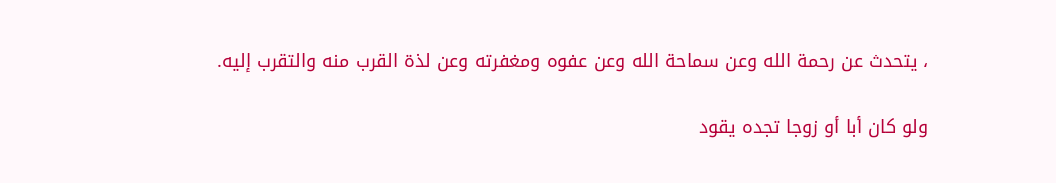، يتحدث عن رحمة الله وعن سماحة الله وعن عفوه ومغفرته وعن لذة القرب منه والتقرب إليه.

ولو كان أبا أو زوجا تجده يقود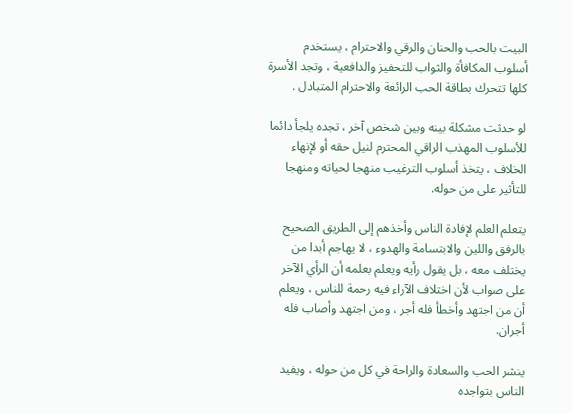البيت بالحب والحنان والرقي والاحترام ، يستخدم أسلوب المكافأة والثواب للتحفيز والدافعية ، وتجد الأسرة كلها تتحرك بطاقة الحب الرائعة والاحترام المتبادل .

لو حدثت مشكلة بينه وبين شخص آخر ، تجده يلجأ دائما للأسلوب المهذب الراقي المحترم لنيل حقه أو لإنهاء الخلاف ، يتخذ أسلوب الترغيب منهجا لحياته ومنهجا للتأثير على من حوله.

يتعلم العلم لإفادة الناس وأخذهم إلى الطريق الصحيح بالرفق واللين والابتسامة والهدوء ، لا يهاجم أبدا من يختلف معه ، بل يقول رأيه ويعلم بعلمه أن الرأي الآخر على صواب لأن اختلاف الآراء فيه رحمة للناس ، ويعلم أن من اجتهد وأخطأ فله أجر ، ومن اجتهد وأصاب فله أجران.

ينشر الحب والسعادة والراحة في كل من حوله ، ويفيد الناس بتواجده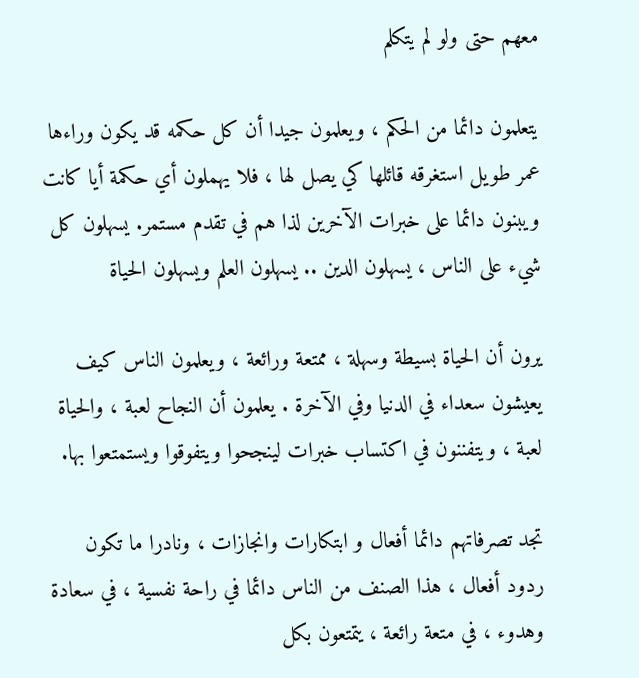معهم حتى ولو لم يتكلم

يتعلمون دائما من الحكم ، ويعلمون جيدا أن كل حكمه قد يكون وراءها عمر طويل استغرقه قائلها كي يصل لها ، فلا يهملون أي حكمة أيا كانت ويبنون دائما على خبرات الآخرين لذا هم في تقدم مستمر. يسهلون كل شيء على الناس ، يسهلون الدين .. يسهلون العلم ويسهلون الحياة

يرون أن الحياة بسيطة وسهلة ، ممتعة ورائعة ، ويعلمون الناس كيف يعيشون سعداء في الدنيا وفي الآخرة . يعلمون أن النجاح لعبة ، والحياة لعبة ، ويتفننون في اكتساب خبرات لينجحوا ويتفوقوا ويستمتعوا بها.

تجد تصرفاتهم دائما أفعال و ابتكارات وانجازات ، ونادرا ما تكون ردود أفعال ، هذا الصنف من الناس دائما في راحة نفسية ، في سعادة وهدوء ، في متعة رائعة ، يتمتعون بكل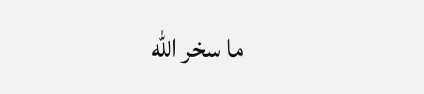ما سخر الله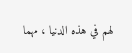لهم في هذه الدنيا ، مهما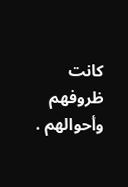كانت ظروفهم وأحوالهم .